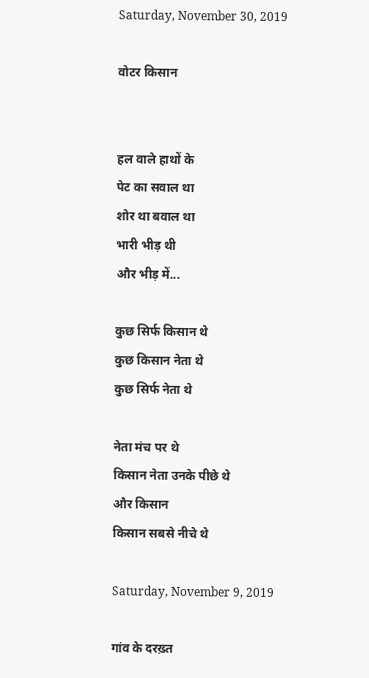Saturday, November 30, 2019

वोटर किसान


हल वाले हाथों के
पेट का सवाल था
शोर था बवाल था
भारी भीड़ थी
और भीड़ में...

कुछ सिर्फ किसान थे
कुछ किसान नेता थे
कुछ सिर्फ नेता थे

नेता मंच पर थे
किसान नेता उनके पीछे थे
और किसान
किसान सबसे नीचे थे

Saturday, November 9, 2019

गांव के दरख़्त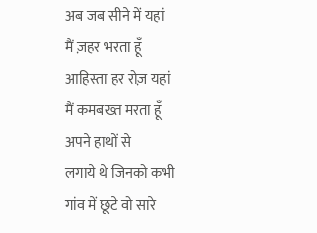अब जब सीने में यहां
मैं ज़हर भरता हूँ
आहिस्ता हर रोज़ यहां
मैं कमबख्त मरता हूँ
अपने हाथों से
लगाये थे जिनको कभी
गांव में छूटे वो सारे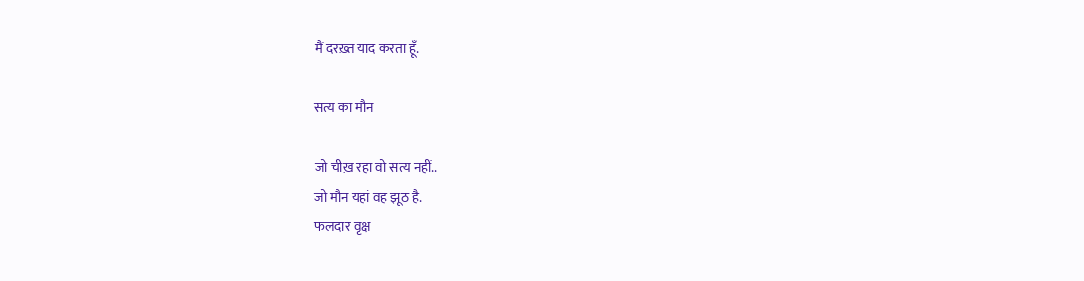मैं दरख़्त याद करता हूँ.

सत्य का मौन

जो चीख़ रहा वो सत्य नहीं..
जो मौन यहां वह झूठ है.
फलदार वृक्ष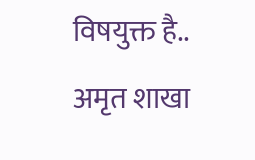विषयुक्त है..
अमृत शाखा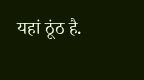यहां ठूंठ है.